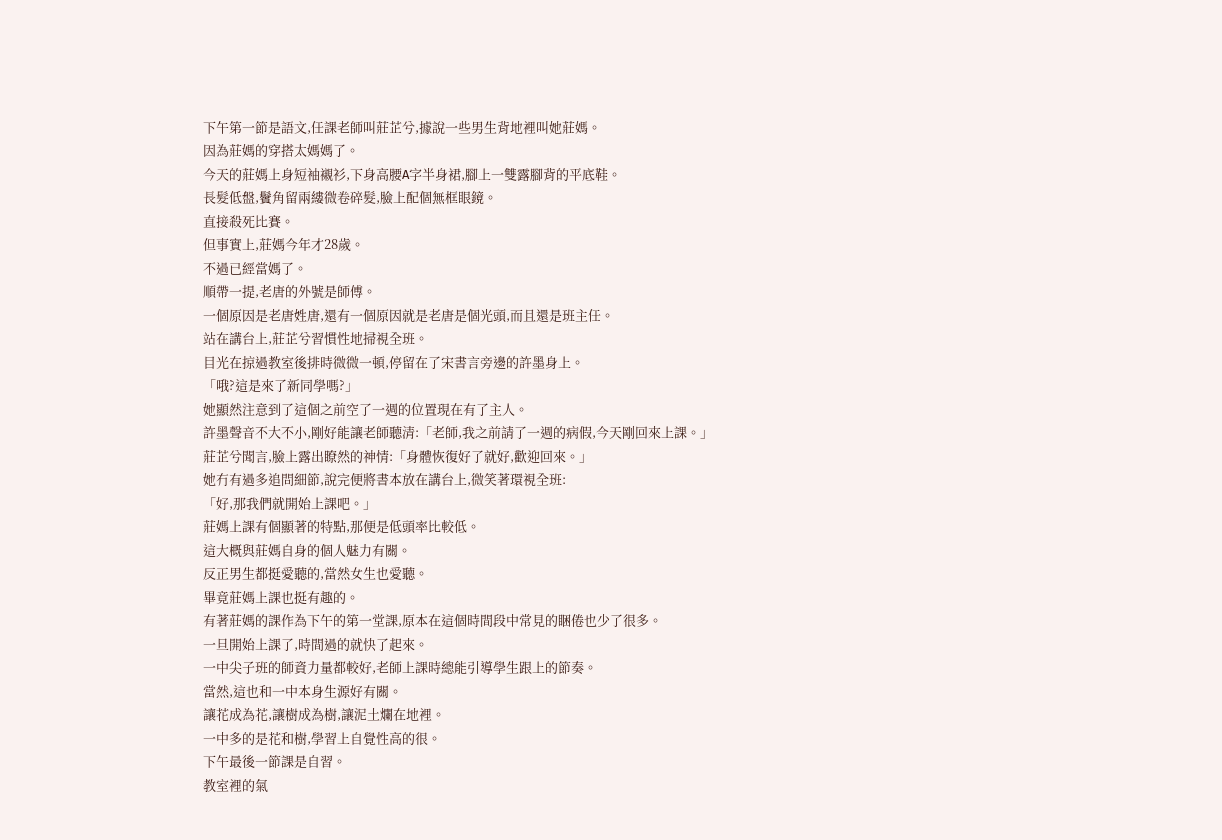下午第一節是語文,任課老師叫莊芷兮,據說一些男生背地裡叫她莊媽。
因為莊媽的穿搭太媽媽了。
今天的莊媽上身短袖襯衫,下身高腰A字半身裙,腳上一雙露腳背的平底鞋。
長髮低盤,鬢角留兩縷微卷碎髮,臉上配個無框眼鏡。
直接殺死比賽。
但事實上,莊媽今年才28歲。
不過已經當媽了。
順帶一提,老唐的外號是師傅。
一個原因是老唐姓唐,還有一個原因就是老唐是個光頭,而且還是班主任。
站在講台上,莊芷兮習慣性地掃視全班。
目光在掠過教室後排時微微一頓,停留在了宋書言旁邊的許墨身上。
「哦?這是來了新同學嗎?」
她顯然注意到了這個之前空了一週的位置現在有了主人。
許墨聲音不大不小,剛好能讓老師聽清:「老師,我之前請了一週的病假,今天剛回來上課。」
莊芷兮聞言,臉上露出瞭然的神情:「身體恢復好了就好,歡迎回來。」
她冇有過多追問細節,說完便將書本放在講台上,微笑著環視全班:
「好,那我們就開始上課吧。」
莊媽上課有個顯著的特點,那便是低頭率比較低。
這大概與莊媽自身的個人魅力有關。
反正男生都挺愛聽的,當然女生也愛聽。
畢竟莊媽上課也挺有趣的。
有著莊媽的課作為下午的第一堂課,原本在這個時間段中常見的睏倦也少了很多。
一旦開始上課了,時間過的就快了起來。
一中尖子班的師資力量都較好,老師上課時總能引導學生跟上的節奏。
當然,這也和一中本身生源好有關。
讓花成為花,讓樹成為樹,讓泥土爛在地裡。
一中多的是花和樹,學習上自覺性高的很。
下午最後一節課是自習。
教室裡的氣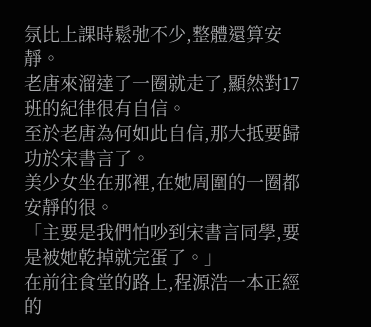氛比上課時鬆弛不少,整體還算安靜。
老唐來溜達了一圈就走了,顯然對17班的紀律很有自信。
至於老唐為何如此自信,那大抵要歸功於宋書言了。
美少女坐在那裡,在她周圍的一圈都安靜的很。
「主要是我們怕吵到宋書言同學,要是被她乾掉就完蛋了。」
在前往食堂的路上,程源浩一本正經的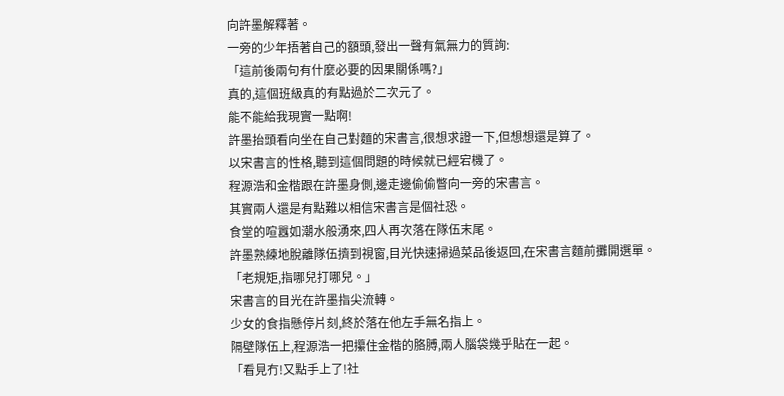向許墨解釋著。
一旁的少年捂著自己的額頭,發出一聲有氣無力的質詢:
「這前後兩句有什麼必要的因果關係嗎?」
真的,這個班級真的有點過於二次元了。
能不能給我現實一點啊!
許墨抬頭看向坐在自己對麵的宋書言,很想求證一下,但想想還是算了。
以宋書言的性格,聽到這個問題的時候就已經宕機了。
程源浩和金楷跟在許墨身側,邊走邊偷偷瞥向一旁的宋書言。
其實兩人還是有點難以相信宋書言是個社恐。
食堂的喧囂如潮水般湧來,四人再次落在隊伍末尾。
許墨熟練地脫離隊伍擠到視窗,目光快速掃過菜品後返回,在宋書言麵前攤開選單。
「老規矩,指哪兒打哪兒。」
宋書言的目光在許墨指尖流轉。
少女的食指懸停片刻,終於落在他左手無名指上。
隔壁隊伍上,程源浩一把攥住金楷的胳膊,兩人腦袋幾乎貼在一起。
「看見冇!又點手上了!社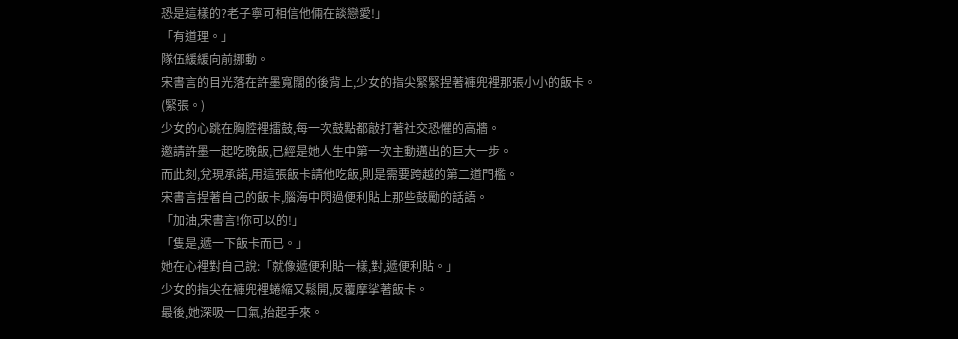恐是這樣的?老子寧可相信他倆在談戀愛!」
「有道理。」
隊伍緩緩向前挪動。
宋書言的目光落在許墨寬闊的後背上,少女的指尖緊緊捏著褲兜裡那張小小的飯卡。
(緊張。)
少女的心跳在胸腔裡擂鼓,每一次鼓點都敲打著社交恐懼的高牆。
邀請許墨一起吃晚飯,已經是她人生中第一次主動邁出的巨大一步。
而此刻,兌現承諾,用這張飯卡請他吃飯,則是需要跨越的第二道門檻。
宋書言捏著自己的飯卡,腦海中閃過便利貼上那些鼓勵的話語。
「加油,宋書言!你可以的!」
「隻是,遞一下飯卡而已。」
她在心裡對自己說:「就像遞便利貼一樣,對,遞便利貼。」
少女的指尖在褲兜裡蜷縮又鬆開,反覆摩挲著飯卡。
最後,她深吸一口氣,抬起手來。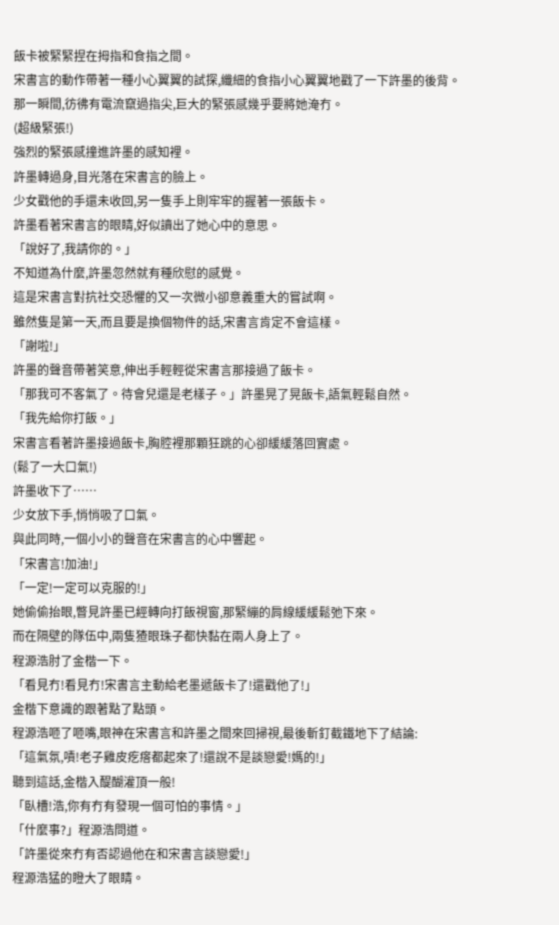飯卡被緊緊捏在拇指和食指之間。
宋書言的動作帶著一種小心翼翼的試探,纖細的食指小心翼翼地戳了一下許墨的後背。
那一瞬間,彷彿有電流竄過指尖,巨大的緊張感幾乎要將她淹冇。
(超級緊張!)
強烈的緊張感撞進許墨的感知裡。
許墨轉過身,目光落在宋書言的臉上。
少女戳他的手還未收回,另一隻手上則牢牢的握著一張飯卡。
許墨看著宋書言的眼睛,好似讀出了她心中的意思。
「說好了,我請你的。」
不知道為什麼,許墨忽然就有種欣慰的感覺。
這是宋書言對抗社交恐懼的又一次微小卻意義重大的嘗試啊。
雖然隻是第一天,而且要是換個物件的話,宋書言肯定不會這樣。
「謝啦!」
許墨的聲音帶著笑意,伸出手輕輕從宋書言那接過了飯卡。
「那我可不客氣了。待會兒還是老樣子。」許墨晃了晃飯卡,語氣輕鬆自然。
「我先給你打飯。」
宋書言看著許墨接過飯卡,胸腔裡那顆狂跳的心卻緩緩落回實處。
(鬆了一大口氣!)
許墨收下了……
少女放下手,悄悄吸了口氣。
與此同時,一個小小的聲音在宋書言的心中響起。
「宋書言!加油!」
「一定!一定可以克服的!」
她偷偷抬眼,瞥見許墨已經轉向打飯視窗,那緊繃的肩線緩緩鬆弛下來。
而在隔壁的隊伍中,兩隻猹眼珠子都快黏在兩人身上了。
程源浩肘了金楷一下。
「看見冇!看見冇!宋書言主動給老墨遞飯卡了!還戳他了!」
金楷下意識的跟著點了點頭。
程源浩咂了咂嘴,眼神在宋書言和許墨之間來回掃視,最後斬釘截鐵地下了結論:
「這氣氛,嘖!老子雞皮疙瘩都起來了!還說不是談戀愛!媽的!」
聽到這話,金楷入醍醐灌頂一般!
「臥槽!浩,你有冇有發現一個可怕的事情。」
「什麼事?」程源浩問道。
「許墨從來冇有否認過他在和宋書言談戀愛!」
程源浩猛的瞪大了眼睛。